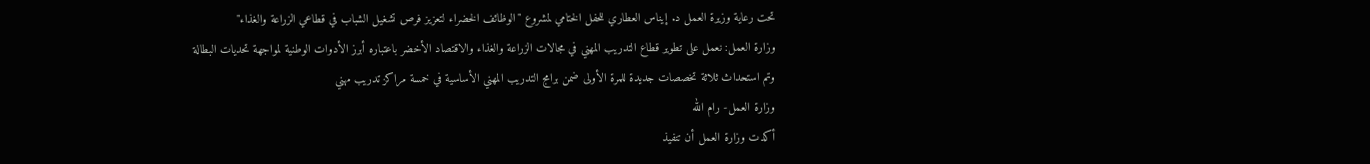تحت رعاية وزيرة العمل د. إيناس العطاري للحفل الختامي لمشروع "الوظائف الخضراء لتعزيز فرص تشغيل الشباب في قطاعي الزراعة والغذاء"
وزارة العمل: نعمل على تطوير قطاع التدريب المهني في مجالات الزراعة والغذاء والاقتصاد الأخضر باعتباره أبرز الأدوات الوطنية لمواجهة تحديات البطالة
وتم استحداث ثلاثة تخصصات جديدة للمرة الأولى ضمن برامج التدريب المهني الأساسية في خمسة مراكز تدريب مهني
وزارة العمل- رام الله
أكدت وزارة العمل أن تنفيذ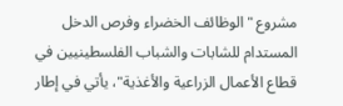مشروع "الوظائف الخضراء وفرص الدخل المستدام للشابات والشباب الفلسطينيين في قطاع الأعمال الزراعية والأغذية"، يأتي في إطار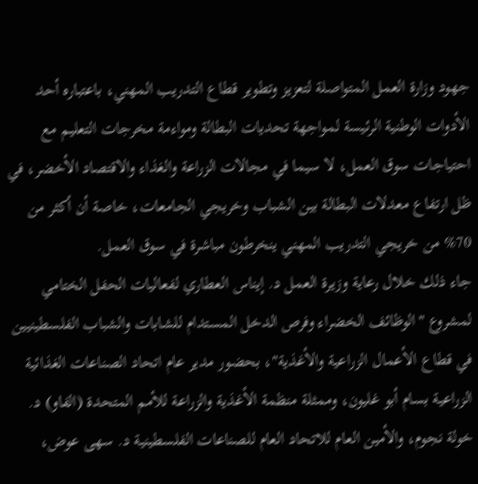جهود وزارة العمل المتواصلة لتعزيز وتطوير قطاع التدريب المهني، باعتباره أحد الأدوات الوطنية الرئيسة لمواجهة تحديات البطالة ومواءمة مخرجات التعليم مع احتياجات سوق العمل، لا سيما في مجالات الزراعة والغذاء والاقتصاد الأخضر، في ظل ارتفاع معدلات البطالة بين الشباب وخريجي الجامعات، خاصة أن أكثر من 70% من خريجي التدريب المهني ينخرطون مباشرة في سوق العمل.
جاء ذلك خلال رعاية وزيرة العمل د. إيناس العطاري لفعاليات الحفل الختامي لمشروع "الوظائف الخضراء وفرص الدخل المستدام للشابات والشباب الفلسطينيين في قطاع الأعمال الزراعية والأغذية"، بحضور مدير عام اتحاد الصناعات الغذائية الزراعية بسام أبو غليون، وممثلة منظمة الأغذية والزراعة للأمم المتحدة (الفاو) د. خولة نجوم، والأمين العام للاتحاد العام للصناعات الفلسطينية د. سهى عوض،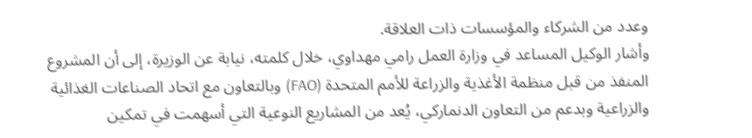وعدد من الشركاء والمؤسسات ذات العلاقة.
وأشار الوكيل المساعد في وزارة العمل رامي مهداوي، خلال كلمته، نيابة عن الوزيرة، إلى أن المشروع المنفذ من قبل منظمة الأغذية والزراعة للأمم المتحدة (FAO) وبالتعاون مع اتحاد الصناعات الغذائية والزراعية وبدعم من التعاون الدنماركي، يُعد من المشاريع النوعية التي أسهمت في تمكين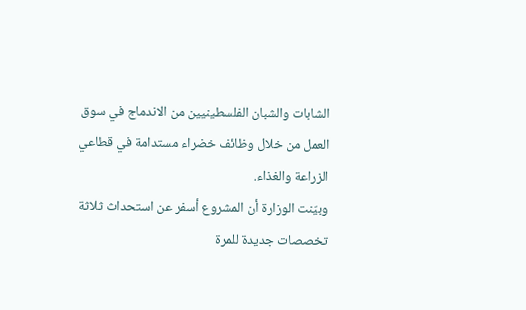الشابات والشبان الفلسطينيين من الاندماج في سوق العمل من خلال وظائف خضراء مستدامة في قطاعي الزراعة والغذاء.
وبيّنت الوزارة أن المشروع أسفر عن استحداث ثلاثة تخصصات جديدة للمرة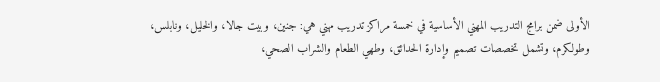الأولى ضمن برامج التدريب المهني الأساسية في خمسة مراكز تدريب مهني هي: جنين، وبيت جالا، والخليل، ونابلس، وطولكرم، وتشمل تخصصات تصميم وإدارة الحدائق، وطهي الطعام والشراب الصحي،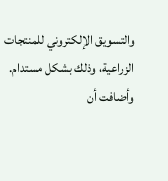والتسويق الإلكتروني للمنتجات الزراعية، وذلك بشكل مستدام.
وأضافت أن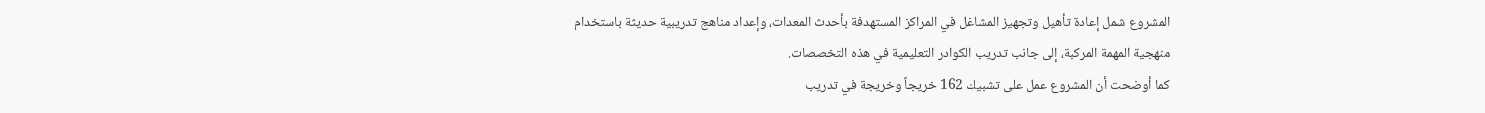المشروع شمل إعادة تأهيل وتجهيز المشاغل في المراكز المستهدفة بأحدث المعدات، وإعداد مناهج تدريبية حديثة باستخدام منهجية المهمة المركبة، إلى جانب تدريب الكوادر التعليمية في هذه التخصصات.
كما أوضحت أن المشروع عمل على تشبيك 162 خريجاً وخريجة في تدريب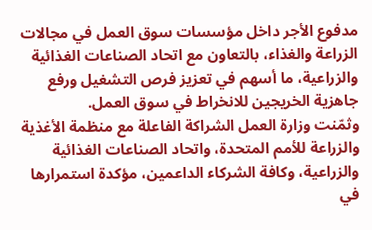مدفوع الأجر داخل مؤسسات سوق العمل في مجالات الزراعة والغذاء، بالتعاون مع اتحاد الصناعات الغذائية والزراعية، ما أسهم في تعزيز فرص التشغيل ورفع جاهزية الخريجين للانخراط في سوق العمل.
وثمّنت وزارة العمل الشراكة الفاعلة مع منظمة الأغذية والزراعة للأمم المتحدة، واتحاد الصناعات الغذائية والزراعية، وكافة الشركاء الداعمين، مؤكدة استمرارها في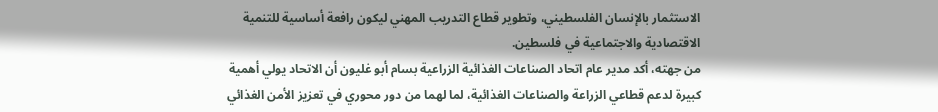الاستثمار بالإنسان الفلسطيني، وتطوير قطاع التدريب المهني ليكون رافعة أساسية للتنمية الاقتصادية والاجتماعية في فلسطين.
من جهته، أكد مدير عام اتحاد الصناعات الغذائية الزراعية بسام أبو غليون أن الاتحاد يولي أهمية كبيرة لدعم قطاعي الزراعة والصناعات الغذائية، لما لهما من دور محوري في تعزيز الأمن الغذائي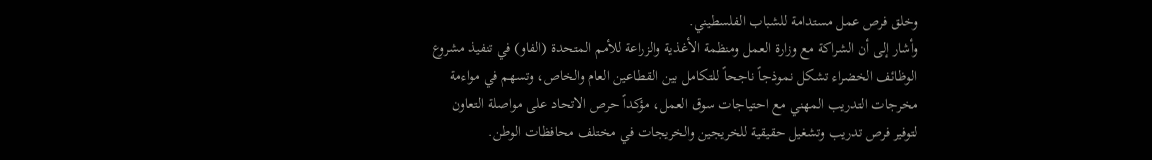وخلق فرص عمل مستدامة للشباب الفلسطيني.
وأشار إلى أن الشراكة مع وزارة العمل ومنظمة الأغذية والزراعة للأمم المتحدة (الفاو) في تنفيذ مشروع الوظائف الخضراء تشكل نموذجاً ناجحاً للتكامل بين القطاعين العام والخاص، وتسهم في مواءمة مخرجات التدريب المهني مع احتياجات سوق العمل، مؤكداً حرص الاتحاد على مواصلة التعاون لتوفير فرص تدريب وتشغيل حقيقية للخريجين والخريجات في مختلف محافظات الوطن.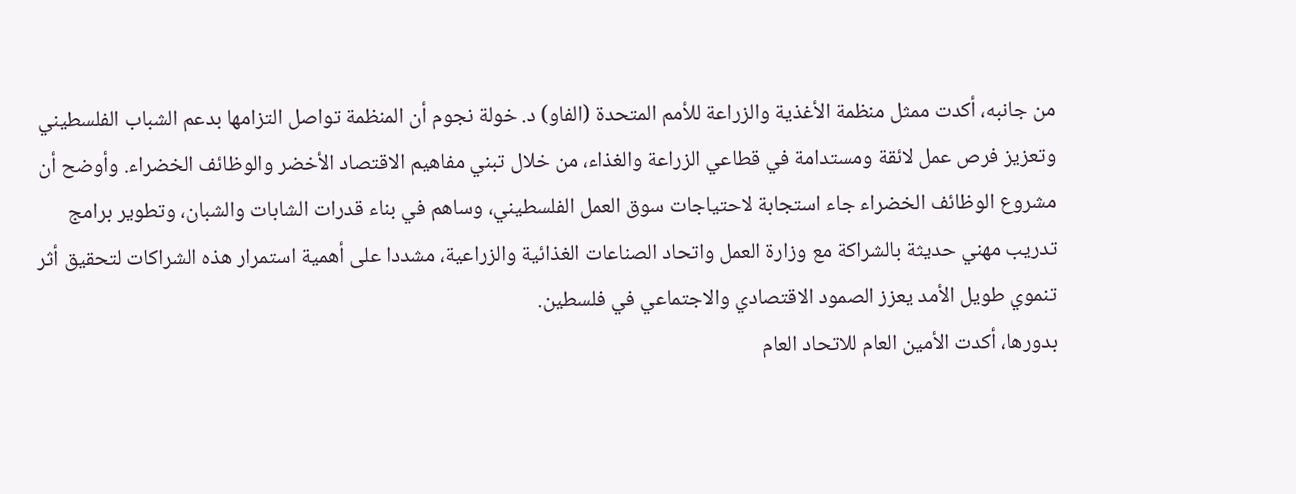من جانبه، أكدت ممثل منظمة الأغذية والزراعة للأمم المتحدة (الفاو) د. خولة نجوم أن المنظمة تواصل التزامها بدعم الشباب الفلسطيني وتعزيز فرص عمل لائقة ومستدامة في قطاعي الزراعة والغذاء، من خلال تبني مفاهيم الاقتصاد الأخضر والوظائف الخضراء. وأوضح أن مشروع الوظائف الخضراء جاء استجابة لاحتياجات سوق العمل الفلسطيني، وساهم في بناء قدرات الشابات والشبان، وتطوير برامج تدريب مهني حديثة بالشراكة مع وزارة العمل واتحاد الصناعات الغذائية والزراعية، مشددا على أهمية استمرار هذه الشراكات لتحقيق أثر تنموي طويل الأمد يعزز الصمود الاقتصادي والاجتماعي في فلسطين.
بدورها، أكدت الأمين العام للاتحاد العام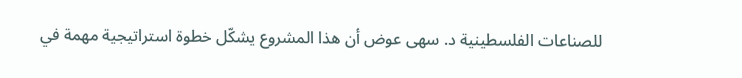للصناعات الفلسطينية د. سهى عوض أن هذا المشروع يشكّل خطوة استراتيجية مهمة في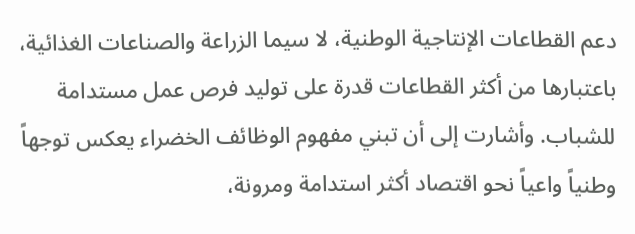دعم القطاعات الإنتاجية الوطنية، لا سيما الزراعة والصناعات الغذائية، باعتبارها من أكثر القطاعات قدرة على توليد فرص عمل مستدامة للشباب. وأشارت إلى أن تبني مفهوم الوظائف الخضراء يعكس توجهاً وطنياً واعياً نحو اقتصاد أكثر استدامة ومرونة،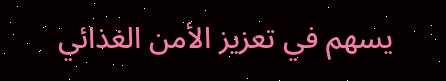يسهم في تعزيز الأمن الغذائي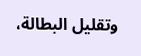وتقليل البطالة،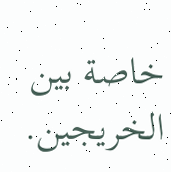خاصة بين الخريجين.